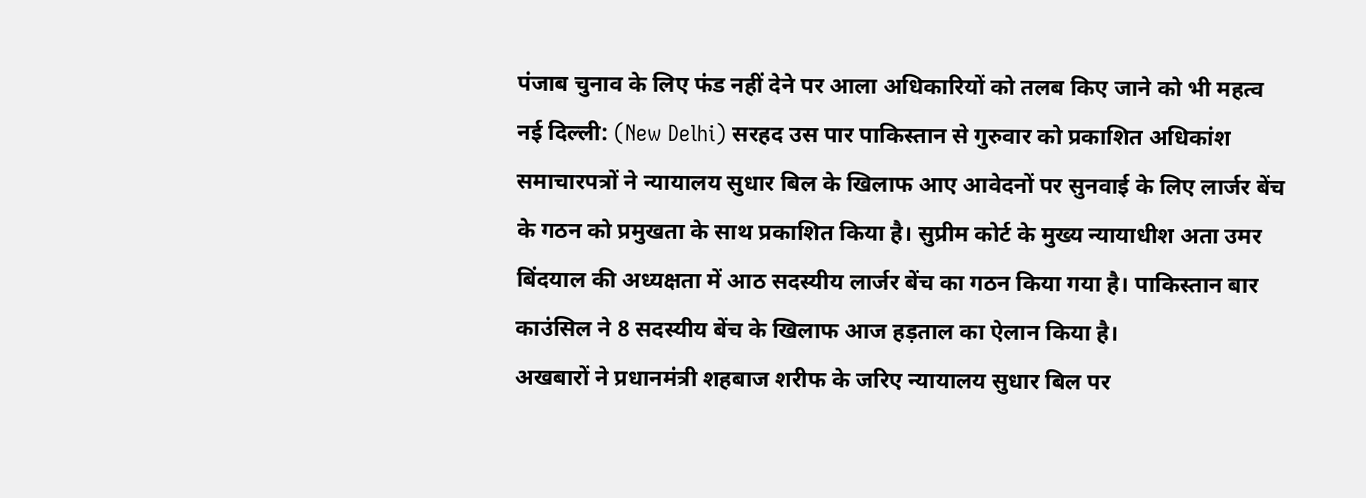पंजाब चुनाव के लिए फंड नहीं देने पर आला अधिकारियों को तलब किए जाने को भी महत्व
नई दिल्ली: (New Delhi) सरहद उस पार पाकिस्तान से गुरुवार को प्रकाशित अधिकांश समाचारपत्रों ने न्यायालय सुधार बिल के खिलाफ आए आवेदनों पर सुनवाई के लिए लार्जर बेंच के गठन को प्रमुखता के साथ प्रकाशित किया है। सुप्रीम कोर्ट के मुख्य न्यायाधीश अता उमर बिंदयाल की अध्यक्षता में आठ सदस्यीय लार्जर बेंच का गठन किया गया है। पाकिस्तान बार काउंसिल ने 8 सदस्यीय बेंच के खिलाफ आज हड़ताल का ऐलान किया है।
अखबारों ने प्रधानमंत्री शहबाज शरीफ के जरिए न्यायालय सुधार बिल पर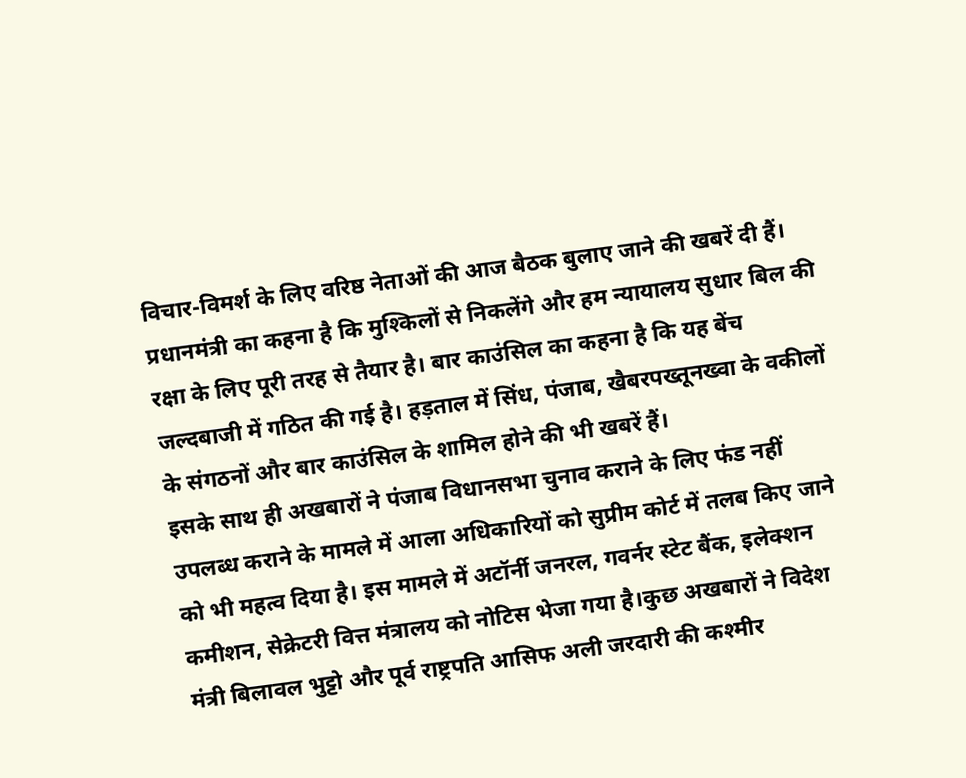विचार-विमर्श के लिए वरिष्ठ नेताओं की आज बैठक बुलाए जाने की खबरें दी हैं। प्रधानमंत्री का कहना है कि मुश्किलों से निकलेंगे और हम न्यायालय सुधार बिल की रक्षा के लिए पूरी तरह से तैयार है। बार काउंसिल का कहना है कि यह बेंच जल्दबाजी में गठित की गई है। हड़ताल में सिंध, पंजाब, खैबरपख्तूनख्वा के वकीलों के संगठनों और बार काउंसिल के शामिल होने की भी खबरें हैं।
इसके साथ ही अखबारों ने पंजाब विधानसभा चुनाव कराने के लिए फंड नहीं उपलब्ध कराने के मामले में आला अधिकारियों को सुप्रीम कोर्ट में तलब किए जाने को भी महत्व दिया है। इस मामले में अटॉर्नी जनरल, गवर्नर स्टेट बैंक, इलेक्शन कमीशन, सेक्रेटरी वित्त मंत्रालय को नोटिस भेजा गया है।कुछ अखबारों ने विदेश मंत्री बिलावल भुट्टो और पूर्व राष्ट्रपति आसिफ अली जरदारी की कश्मीर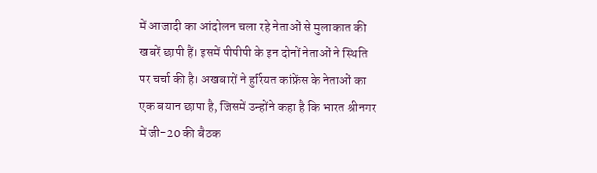में आजादी का आंदोलन चला रहे नेताओं से मुलाकात की खबरें छापी हैं। इसमें पीपीपी के इन दोनों नेताओं ने स्थिति पर चर्चा की है। अखबारों ने हुर्रियत कांफ्रेंस के नेताओं का एक बयान छापा है, जिसमें उन्होंने कहा है कि भारत श्रीनगर में जी-20 की बैठक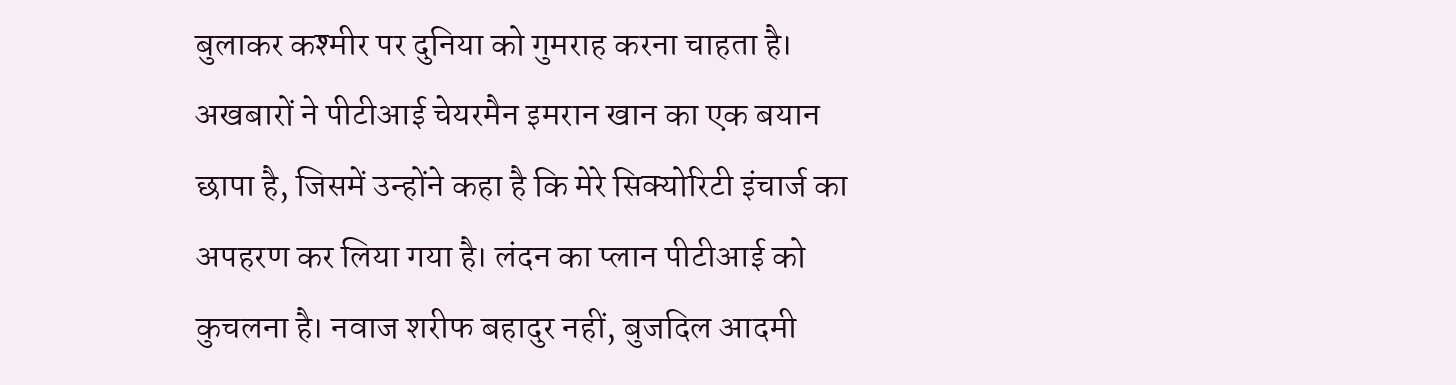बुलाकर कश्मीर पर दुनिया को गुमराह करना चाहता है।
अखबारों ने पीटीआई चेयरमैन इमरान खान का एक बयान छापा है, जिसमें उन्होंने कहा है कि मेरे सिक्योरिटी इंचार्ज का अपहरण कर लिया गया है। लंदन का प्लान पीटीआई को कुचलना है। नवाज शरीफ बहादुर नहीं, बुजदिल आदमी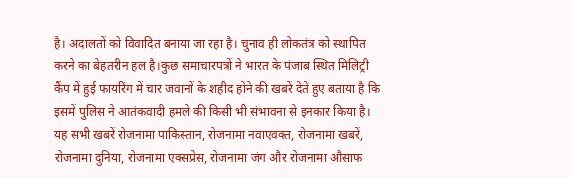है। अदालतों को विवादित बनाया जा रहा है। चुनाव ही लोकतंत्र को स्थापित करने का बेहतरीन हल है।कुछ समाचारपत्रों ने भारत के पंजाब स्थित मिलिट्री कैंप में हुई फायरिंग में चार जवानों के शहीद होने की खबरें देते हुए बताया है कि इसमें पुलिस ने आतंकवादी हमले की किसी भी संभावना से इनकार किया है। यह सभी खबरें रोजनामा पाकिस्तान, रोजनामा नवाएवक्त, रोजनामा खबरें, रोजनामा दुनिया, रोजनामा एक्सप्रेस, रोजनामा जंग और रोजनामा औसाफ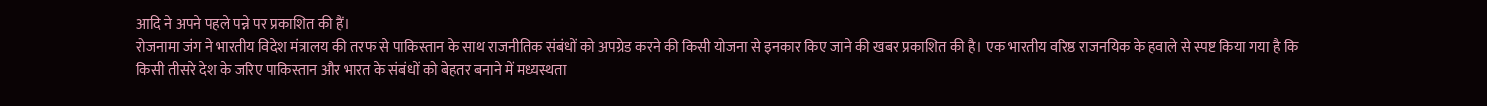आदि ने अपने पहले पन्ने पर प्रकाशित की हैं।
रोजनामा जंग ने भारतीय विदेश मंत्रालय की तरफ से पाकिस्तान के साथ राजनीतिक संबंधों को अपग्रेड करने की किसी योजना से इनकार किए जाने की खबर प्रकाशित की है। एक भारतीय वरिष्ठ राजनयिक के हवाले से स्पष्ट किया गया है कि किसी तीसरे देश के जरिए पाकिस्तान और भारत के संबंधों को बेहतर बनाने में मध्यस्थता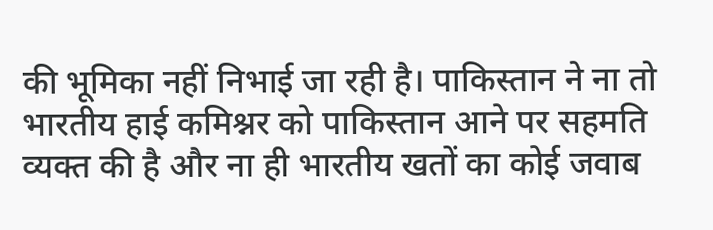की भूमिका नहीं निभाई जा रही है। पाकिस्तान ने ना तो भारतीय हाई कमिश्नर को पाकिस्तान आने पर सहमति व्यक्त की है और ना ही भारतीय खतों का कोई जवाब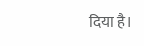दिया है।